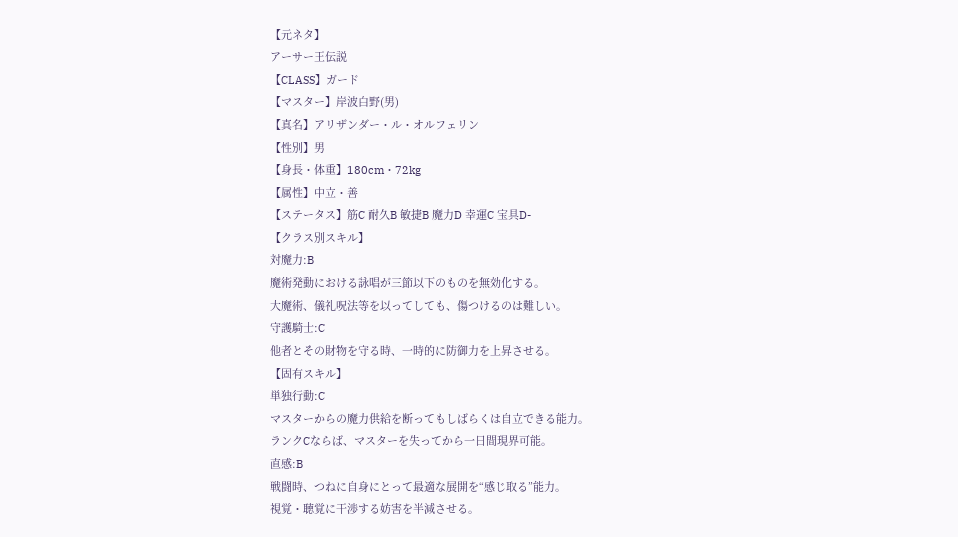【元ネタ】
アーサー王伝説
【CLASS】ガード
【マスター】岸波白野(男)
【真名】アリザンダー・ル・オルフェリン
【性別】男
【身長・体重】180cm・72kg
【属性】中立・善
【ステータス】筋C 耐久B 敏捷B 魔力D 幸運C 宝具D-
【クラス別スキル】
対魔力:B
魔術発動における詠唱が三節以下のものを無効化する。
大魔術、儀礼呪法等を以ってしても、傷つけるのは難しい。
守護騎士:C
他者とその財物を守る時、一時的に防御力を上昇させる。
【固有スキル】
単独行動:C
マスターからの魔力供給を断ってもしばらくは自立できる能力。
ランクCならば、マスターを失ってから一日間現界可能。
直感:B
戦闘時、つねに自身にとって最適な展開を“感じ取る”能力。
視覚・聴覚に干渉する妨害を半減させる。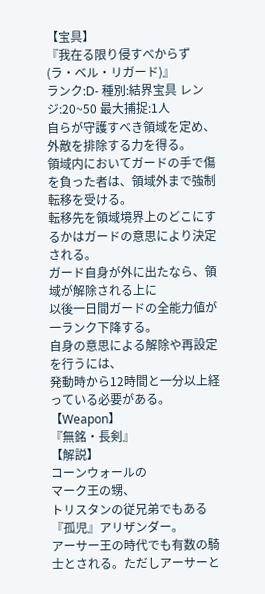【宝具】
『我在る限り侵すべからず(ラ・ベル・リガード)』
ランク:D- 種別:結界宝具 レンジ:20~50 最大捕捉:1人
自らが守護すべき領域を定め、外敵を排除する力を得る。
領域内においてガードの手で傷を負った者は、領域外まで強制転移を受ける。
転移先を領域境界上のどこにするかはガードの意思により決定される。
ガード自身が外に出たなら、領域が解除される上に
以後一日間ガードの全能力値が一ランク下降する。
自身の意思による解除や再設定を行うには、
発動時から12時間と一分以上経っている必要がある。
【Weapon】
『無銘・長剣』
【解説】
コーンウォールの
マーク王の甥、
トリスタンの従兄弟でもある『孤児』アリザンダー。
アーサー王の時代でも有数の騎士とされる。ただしアーサーと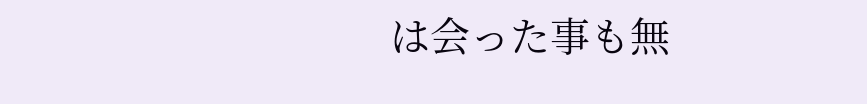は会った事も無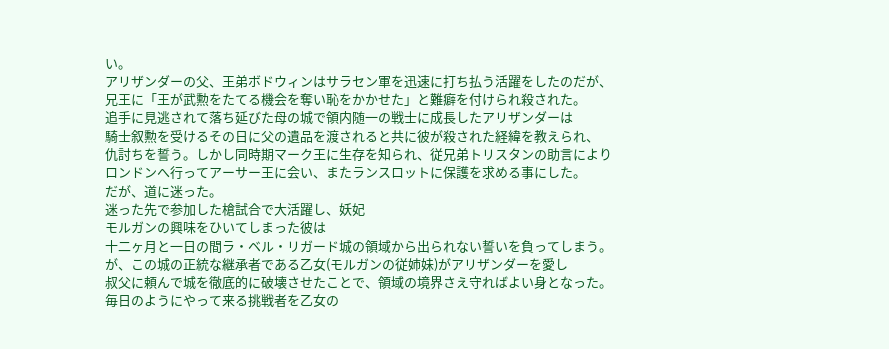い。
アリザンダーの父、王弟ボドウィンはサラセン軍を迅速に打ち払う活躍をしたのだが、
兄王に「王が武勲をたてる機会を奪い恥をかかせた」と難癖を付けられ殺された。
追手に見逃されて落ち延びた母の城で領内随一の戦士に成長したアリザンダーは
騎士叙勲を受けるその日に父の遺品を渡されると共に彼が殺された経緯を教えられ、
仇討ちを誓う。しかし同時期マーク王に生存を知られ、従兄弟トリスタンの助言により
ロンドンへ行ってアーサー王に会い、またランスロットに保護を求める事にした。
だが、道に迷った。
迷った先で参加した槍試合で大活躍し、妖妃
モルガンの興味をひいてしまった彼は
十二ヶ月と一日の間ラ・ベル・リガード城の領域から出られない誓いを負ってしまう。
が、この城の正統な継承者である乙女(モルガンの従姉妹)がアリザンダーを愛し
叔父に頼んで城を徹底的に破壊させたことで、領域の境界さえ守ればよい身となった。
毎日のようにやって来る挑戦者を乙女の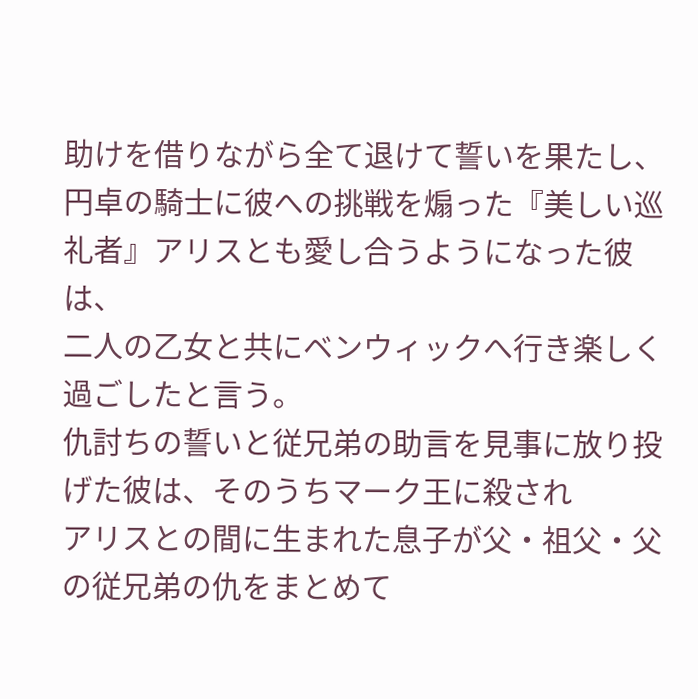助けを借りながら全て退けて誓いを果たし、
円卓の騎士に彼への挑戦を煽った『美しい巡礼者』アリスとも愛し合うようになった彼は、
二人の乙女と共にベンウィックへ行き楽しく過ごしたと言う。
仇討ちの誓いと従兄弟の助言を見事に放り投げた彼は、そのうちマーク王に殺され
アリスとの間に生まれた息子が父・祖父・父の従兄弟の仇をまとめて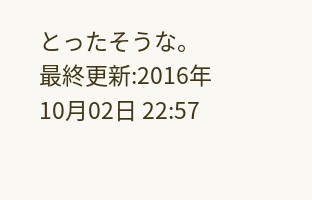とったそうな。
最終更新:2016年10月02日 22:57